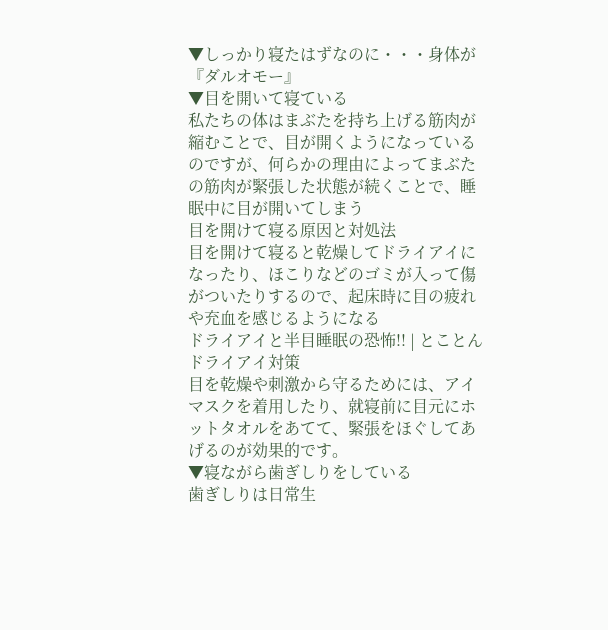▼しっかり寝たはずなのに・・・身体が『ダルオモー』
▼目を開いて寝ている
私たちの体はまぶたを持ち上げる筋肉が縮むことで、目が開くようになっているのですが、何らかの理由によってまぶたの筋肉が緊張した状態が続くことで、睡眠中に目が開いてしまう
目を開けて寝る原因と対処法
目を開けて寝ると乾燥してドライアイになったり、ほこりなどのゴミが入って傷がついたりするので、起床時に目の疲れや充血を感じるようになる
ドライアイと半目睡眠の恐怖!! | とことんドライアイ対策
目を乾燥や刺激から守るためには、アイマスクを着用したり、就寝前に目元にホットタオルをあてて、緊張をほぐしてあげるのが効果的です。
▼寝ながら歯ぎしりをしている
歯ぎしりは日常生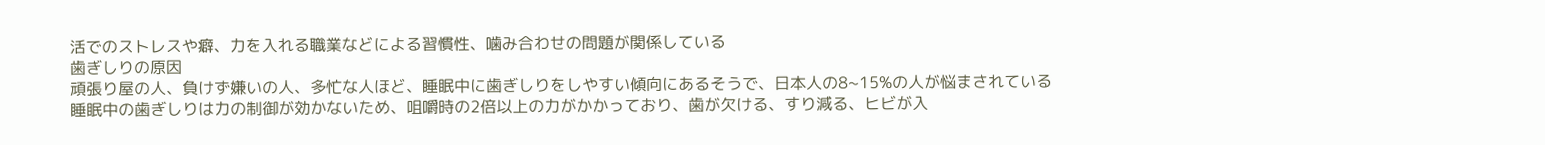活でのストレスや癖、力を入れる職業などによる習慣性、噛み合わせの問題が関係している
歯ぎしりの原因
頑張り屋の人、負けず嫌いの人、多忙な人ほど、睡眠中に歯ぎしりをしやすい傾向にあるそうで、日本人の8~15%の人が悩まされている
睡眠中の歯ぎしりは力の制御が効かないため、咀嚼時の2倍以上の力がかかっており、歯が欠ける、すり減る、ヒビが入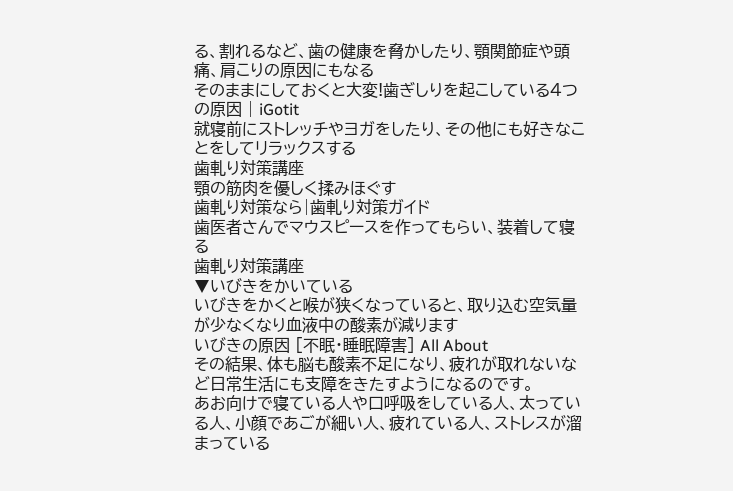る、割れるなど、歯の健康を脅かしたり、顎関節症や頭痛、肩こりの原因にもなる
そのままにしておくと大変!歯ぎしりを起こしている4つの原因 | iGotit
就寝前にストレッチやヨガをしたり、その他にも好きなことをしてリラックスする
歯軋り対策講座
顎の筋肉を優しく揉みほぐす
歯軋り対策なら|歯軋り対策ガイド
歯医者さんでマウスピースを作ってもらい、装着して寝る
歯軋り対策講座
▼いびきをかいている
いびきをかくと喉が狭くなっていると、取り込む空気量が少なくなり血液中の酸素が減ります
いびきの原因 [不眠・睡眠障害] All About
その結果、体も脳も酸素不足になり、疲れが取れないなど日常生活にも支障をきたすようになるのです。
あお向けで寝ている人や口呼吸をしている人、太っている人、小顔であごが細い人、疲れている人、ストレスが溜まっている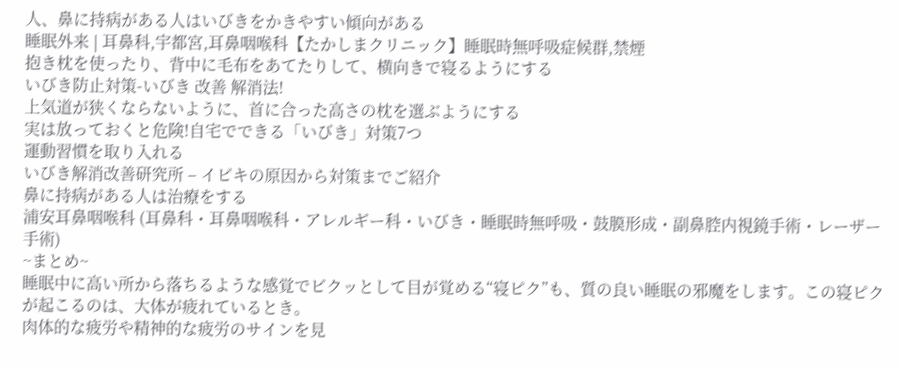人、鼻に持病がある人はいびきをかきやすい傾向がある
睡眠外来 | 耳鼻科,宇都宮,耳鼻咽喉科【たかしまクリニック】睡眠時無呼吸症候群,禁煙
抱き枕を使ったり、背中に毛布をあてたりして、横向きで寝るようにする
いびき防止対策-いびき 改善 解消法!
上気道が狭くならないように、首に合った高さの枕を選ぶようにする
実は放っておくと危険!自宅でできる「いびき」対策7つ
運動習慣を取り入れる
いびき解消改善研究所 – イビキの原因から対策までご紹介
鼻に持病がある人は治療をする
浦安耳鼻咽喉科 (耳鼻科・耳鼻咽喉科・アレルギー科・いびき・睡眠時無呼吸・鼓膜形成・副鼻腔内視鏡手術・レーザー手術)
~まとめ~
睡眠中に高い所から落ちるような感覚でビクッとして目が覚める“寝ピク”も、質の良い睡眠の邪魔をします。この寝ピクが起こるのは、大体が疲れているとき。
肉体的な疲労や精神的な疲労のサインを見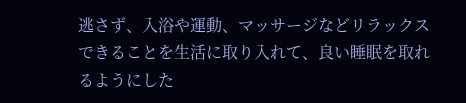逃さず、入浴や運動、マッサージなどリラックスできることを生活に取り入れて、良い睡眠を取れるようにした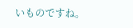いものですね。